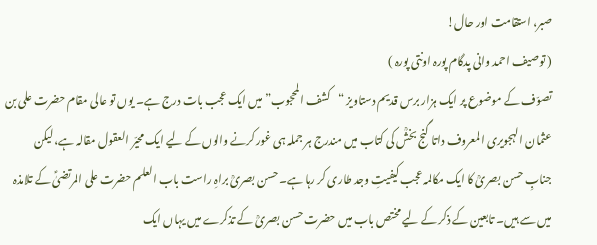صبر، استقامت اور حال!
( توصیف احمد وانی پدگام پورہ اونتی پورہ )
تصوّف کے موضوع پر ایک ہزار برس قدیم دستاویز “کشف المحجوب” میں ایک عجب بات درج ہے۔ یوں تو عالی مقام حضرت علی بن عثمان الہجویری المعروف داتا گنج بخشؒ کی کتاب میں مندرج ہر جملہ ہی غور کرنے والوں کے لیے ایک محیّر العقول مقالہ ہے، لیکن جنابِ حسن بصریؒ کا ایک مکالمہ عجب کیفیتِ وجد طاری کر رہا ہے۔ حسن بصریؒ براہِ راست باب العلم حضرت علی المرتضیٰؑ کے تلامذہ میں سے ہیں۔ تابعین کے ذکر کے لیے مختص باب میں حضرت حسن بصریؒ کے تذکرے میں یہاں ایک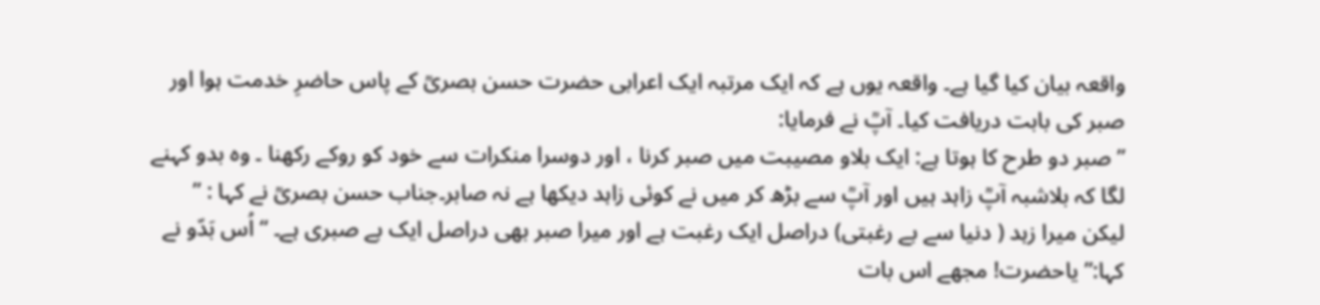واقعہ بیان کیا گیا ہے۔ واقعہ یوں ہے کہ ایک مرتبہ ایک اعرابی حضرت حسن بصریؒ کے پاس حاضرِ خدمت ہوا اور صبر کی بابت دریافت کیا۔ آپؒ نے فرمایا:
”صبر دو طرح کا ہوتا ہے: ایک بلاو مصیبت میں صبر کرنا ، اور دوسرا منکرات سے خود کو روکے رکھنا ۔ وہ بدو کہنے لگا کہ بلاشبہ آپؒ زاہد ہیں اور آپؒ سے بڑھ کر میں نے کوئی زاہد دیکھا ہے نہ صابر۔جناب حسن بصریؒ نے کہا : ” لیکن میرا زہد ( دنیا سے بے رغبتی) دراصل ایک رغبت ہے اور میرا صبر بھی دراصل ایک بے صبری ہے۔ “ اُس بَدّو نے کہا:” یاحضرت! مجھے اس بات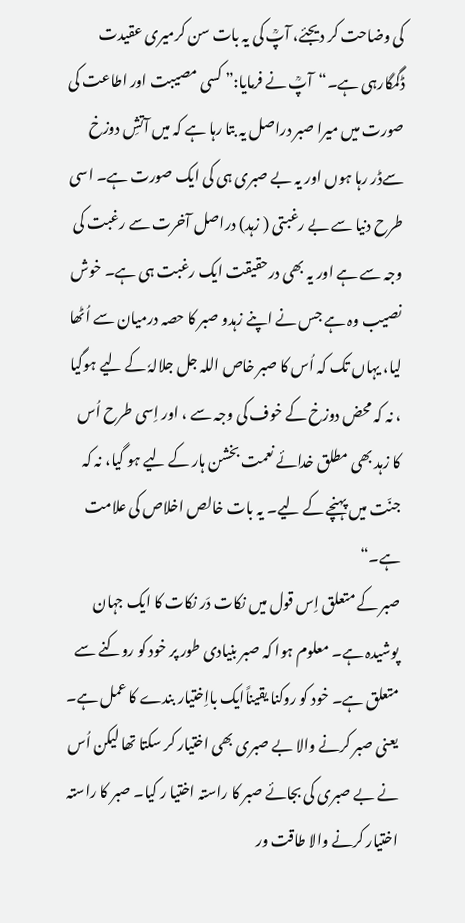کی وضاحت کر دیجئے، آپؒ کی یہ بات سن کرمیری عقیدت ڈگمگارہی ہے۔“آپؒ نے فرمایا:” کسی مصیبت اور اطاعت کی صورت میں میرا صبر دراصل یہ بتا رہا ہے کہ میں آتشِ دوزخ سےڈر رہا ہوں اور یہ بے صبری ہی کی ایک صورت ہے۔ اسی طرح دنیا سے بے رغبتی ( زہد) دراصل آخرت سے رغبت کی وجہ سے ہے اور یہ بھی درحقیقت ایک رغبت ہی ہے۔ خوش نصیب وہ ہے جس نے اپنے زہدو صبر کا حصہ درمیان سے اُٹھا لیا، یہاں تک کہ اُس کا صبر خاص اللہ جل جلالہٗ کے لیے ہوگیا ، نہ کہ محض دوزخ کے خوف کی وجہ سے ، اور اِسی طرح اُس کا زہد بھی مطلق خدائے نعمت بخشن ہار کے لیے ہو گیا، نہ کہ جنّت میں پہنچے کے لیے۔ یہ بات خالص اخلاص کی علامت ہے۔“
صبر کے متعلق اِس قول میں نکات دَر نکات کا ایک جہان پوشیدہ ہے۔ معلوم ہوا کہ صبر بنیادی طور پر خود کو روکنے سے متعلق ہے۔ خود کو روکنا یقیناًایک بااِختیار بندے کا عمل ہے۔ یعنی صبر کرنے والا بے صبری بھی اختیار کر سکتا تھا لیکن اُس نے بے صبری کی بجائے صبر کا راستہ اختیا ر کیا۔ صبر کا راستہ اختیار کرنے والا طاقت ور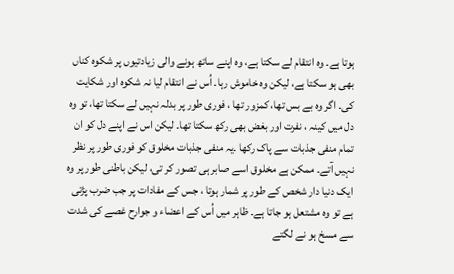ہوتا ہے۔ وہ انتقام لے سکتا ہے، وہ اپنے ساتھ ہونے والی زیادتیوں پر شکوہ کناں بھی ہو سکتا ہے، لیکن وہ خاموش رہا۔ اُس نے انتقام لیا نہ شکوہ اور شکایت کی۔ اگر وہ بے بس تھا، کمزور تھا ، فوری طور پر بدلہ نہیں لے سکتا تھا، تو وہ دل میں کینہ ، نفرت اور بغض بھی رکھ سکتا تھا۔ لیکن اس نے اپنے دل کو ان تمام منفی جذبات سے پاک رکھا ۔یہ منفی جذبات مخلوق کو فوری طور پر نظر نہیں آتے۔ ممکن ہے مخلوق اسے صابر ہی تصور کر تی، لیکن باطنی طور پر وہ ایک دنیا دار شخص کے طور پر شمار ہوتا ، جس کے مفادات پر جب ضرب پڑتی ہے تو وہ مشتعل ہو جاتا ہے۔ ظاہر میں اُس کے اعضاء و جوارح غصے کی شدت سے مسخ ہو نے لگتے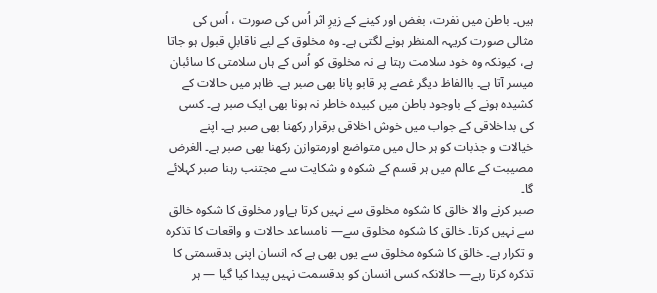ہیں۔ باطن میں نفرت، بغض اور کینے کے زیرِ اثر اُس کی صورت ، اُس کی مثالی صورت کریہہ المنظر ہونے لگتی ہے۔ وہ مخلوق کے لیے ناقابلِ قبول ہو جاتا ہے، کیونکہ وہ خود سلامت رہتا ہے نہ مخلوق کو اُس کے ہاں سلامتی کا سائبان میسر آتا ہے۔ باالفاظ دیگر غصے پر قابو پانا بھی صبر ہے۔ ظاہر میں حالات کے کشیدہ ہونے کے باوجود باطن میں کبیدہ خاطر نہ ہونا بھی ایک صبر ہے۔ کسی کی بداخلاقی کے جواب میں خوش اخلاقی برقرار رکھنا بھی صبر ہے۔ اپنے خیالات و جذبات کو ہر حال میں متواضع اورمتوازن رکھنا بھی صبر ہے۔ الغرض مصیبت کے عالم میں ہر قسم کے شکوہ و شکایت سے مجتنب رہنا صبر کہلائے گا۔
صبر کرنے والا خالق کا شکوہ مخلوق سے نہیں کرتا ہےاور مخلوق کا شکوہ خالق سے نہیں کرتا۔ خالق کا شکوہ مخلوق سے— نامساعد حالات و واقعات کا تذکرہ و تکرار ہے۔ خالق کا شکوہ مخلوق سے یوں بھی ہے کہ انسان اپنی بدقسمتی کا تذکرہ کرتا رہے— حالانکہ کسی انسان کو بدقسمت نہیں پیدا کیا گیا — ہر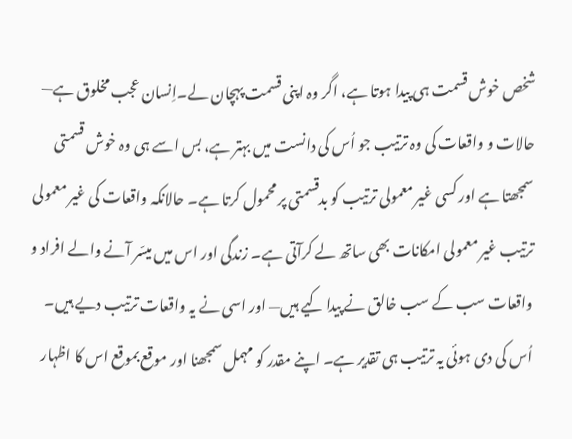شخص خوش قسمت ہی پیدا ہوتا ہے، اگر وہ اپنی قسمت پہچان لے۔اِنسان عجب مخلوق ہے— حالات و واقعات کی وہ ترتیب جو اُس کی دانست میں بہتر ہے، بس اسے ہی وہ خوش قسمتی سمجھتا ہے اور کسی غیر معمولی ترتیب کو بدقسمتی پر محمول کرتا ہے۔ حالانکہ واقعات کی غیر معمولی ترتیب غیر معمولی امکانات بھی ساتھ لے کرآتی ہے۔ زندگی اور اس میں میسّر آنے والے افراد و واقعات سب کے سب خالق نے پیدا کیے ہیں— اور اسی نے یہ واقعات ترتیب دیے ہیں۔ اُس کی دی ہوئی یہ ترتیب ہی تقدیر ہے۔ اپنے مقدر کو مہمل سمجھنا اور موقع بموقع اس کا اظہار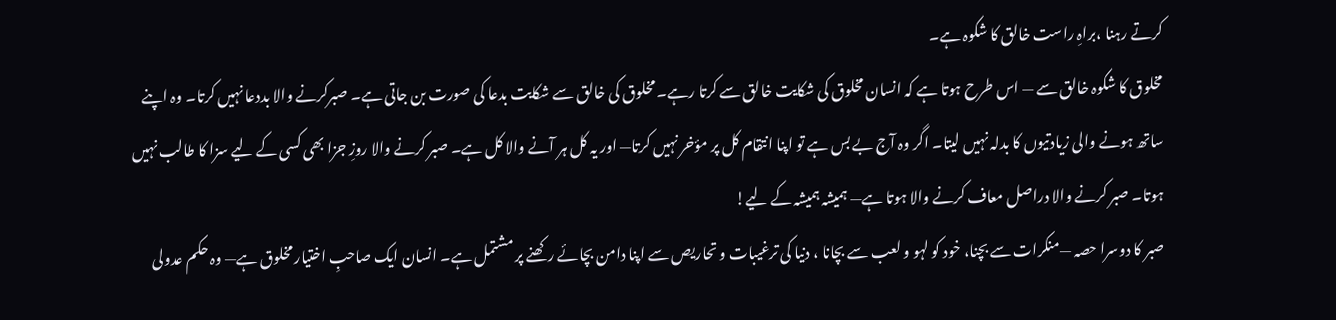کرتے رہنا ،براہِ راست خالق کا شکوہ ہے۔
مخلوق کا شکوہ خالق سے — اس طرح ہوتا ہے کہ انسان مخلوق کی شکایت خالق سے کرتا رہے۔ مخلوق کی خالق سے شکایت بدعا کی صورت بن جاتی ہے۔ صبرکرنے والا بددعا نہیں کرتا۔ وہ اپنے ساتھ ہونے والی زیادتیوں کا بدلہ نہیں لیتا۔ اگر وہ آج بے بس ہے تو اپنا انتقام کل پر مؤخر نہیں کرتا— اور یہ کل ہر آنے والا کل ہے۔ صبر کرنے والا روزِ جزا بھی کسی کے لیے سزا کا طالب نہیں ہوتا۔ صبر کرنے والا دراصل معاف کرنے والا ہوتا ہے— ہمیشہ ہمیشہ کے لیے!
صبر کا دوسرا حصہ —منکرات سے بچنا، خود کو لہو و لعب سے بچانا ، دنیا کی ترغیبات و تحاریص سے اپنا دامن بچائے رکھنے پر مشتمل ہے۔ انسان ایک صاحبِ اختیار مخلوق ہے— وہ حکم عدولی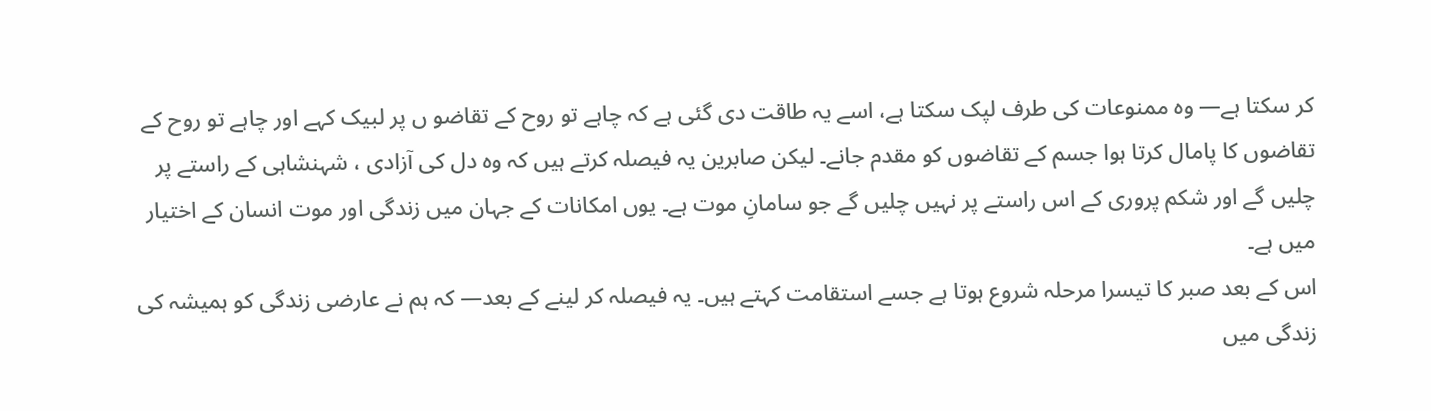کر سکتا ہے— وہ ممنوعات کی طرف لپک سکتا ہے، اسے یہ طاقت دی گئی ہے کہ چاہے تو روح کے تقاضو ں پر لبیک کہے اور چاہے تو روح کے تقاضوں کا پامال کرتا ہوا جسم کے تقاضوں کو مقدم جانے۔ لیکن صابرین یہ فیصلہ کرتے ہیں کہ وہ دل کی آزادی ، شہنشاہی کے راستے پر چلیں گے اور شکم پروری کے اس راستے پر نہیں چلیں گے جو سامانِ موت ہے۔ یوں امکانات کے جہان میں زندگی اور موت انسان کے اختیار میں ہے۔
اس کے بعد صبر کا تیسرا مرحلہ شروع ہوتا ہے جسے استقامت کہتے ہیں۔ یہ فیصلہ کر لینے کے بعد— کہ ہم نے عارضی زندگی کو ہمیشہ کی زندگی میں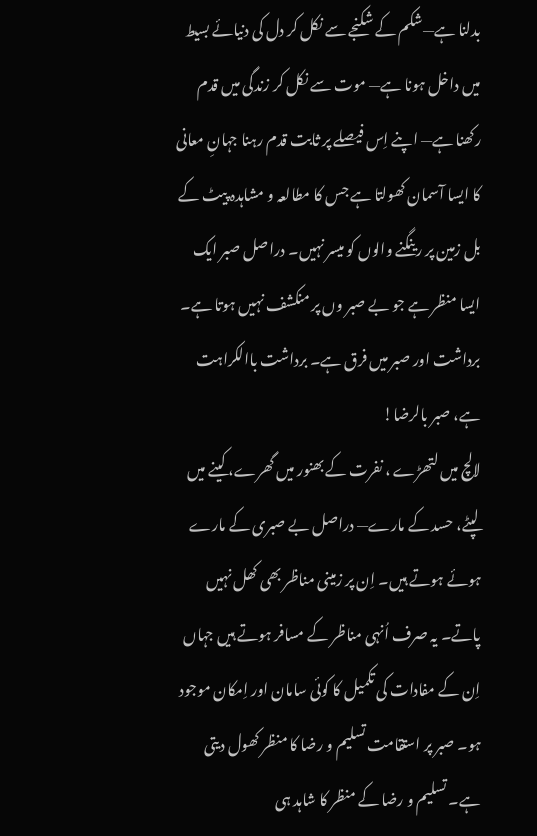بدلنا ہے—شکم کے شکنجے سے نکل کر دل کی دنیائے بسیط میں داخل ہونا ہے— موت سے نکل کر زندگی میں قدم رکھنا ہے— اپنے اِس فیصلے پر ثابت قدم رہنا جہانِ معانی کا ایسا آسمان کھولتا ہے جس کا مطالعہ و مشاہدہ پیٹ کے بل زمین پر رینگنے والوں کو میسر نہیں۔ دراصل صبر ایک ایسا منظر ہے جو بے صبر وں پر منکشف نہیں ہوتا ہے۔ برداشت اور صبر میں فرق ہے۔ برداشت باالکراہت ہے، صبر بالرضا!
لالچ میں لتھڑے ، نفرت کے بھنور میں گھرے، کینے میں لپٹے، حسد کے مارے— دراصل بے صبری کے مارے ہوئے ہوتے ہیں۔ اِن پر زمینی مناظر بھی کھل نہیں پاتے۔ یہ صرف اُنہی مناظر کے مسافر ہوتے ہیں جہاں اِن کے مفادات کی تکمیل کا کوئی سامان اور اِمکان موجود ہو۔ صبر پر استقامت تسلیم و رضا کا منظر کھول دیتی ہے۔ تسلیم و رضا کے منظر کا شاہد ہی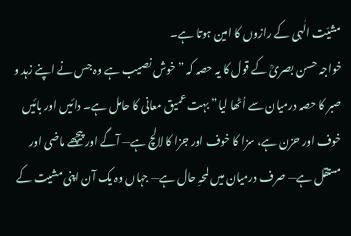مشیّت الٰہی کے رازوں کا امین ہوتا ہے۔
خواجہ حسن بصریؒ کے قول کا یہ حصہ کہ ” خوش نصیب ہے وہ جس نے اپنے زہد و صبر کا حصہ درمیان سے اُٹھا لیا” بہت عمیق معانی کا حامل ہے۔ دائیں اور بائیں خوف اور حزن ہے، سزا کا خوف اور جزا کا لالچ ہے— آگے اور پیچھے ماضی اور مستقل ہے— صرف درمیان میں لمحہِ حال ہے— جہاں وہ یک آن اپنی مشیت کے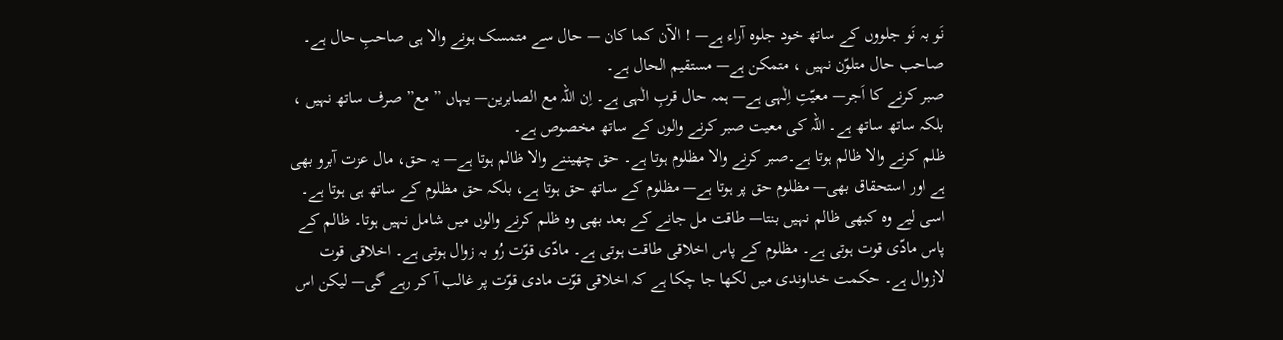نَو بہ نَو جلووں کے ساتھ خود جلوہ آراء ہے— ! الآن کما کان — حال سے متمسک ہونے والا ہی صاحبِ حال ہے۔ صاحب حال متلوّن نہیں ، متمکن ہے— مستقیم الحال ہے۔
صبر کرنے کا اَجر— معیّتِ اِلٰہی ہے— ہمہ حال قربِ الٰہی ہے۔ اِن اللہ مع الصابرین— یہاں ” مع” صرف ساتھ نہیں ، بلکہ ساتھ ساتھ ہے۔ اللہ کی معیت صبر کرنے والوں کے ساتھ مخصوص ہے۔
ظلم کرنے والا ظالم ہوتا ہے۔صبر کرنے والا مظلوم ہوتا ہے۔ حق چھیننے والا ظالم ہوتا ہے— یہ حق، مال عزت آبرو بھی ہے اور استحقاق بھی— مظلوم حق پر ہوتا ہے— مظلوم کے ساتھ حق ہوتا ہے، بلکہ حق مظلوم کے ساتھ ہی ہوتا ہے۔ اسی لیے وہ کبھی ظالم نہیں بنتا— طاقت مل جانے کے بعد بھی وہ ظلم کرنے والوں میں شامل نہیں ہوتا۔ ظالم کے پاس مادّی قوت ہوتی ہے۔ مظلوم کے پاس اخلاقی طاقت ہوتی ہے۔ مادّی قوّت رُو بہ زوال ہوتی ہے۔ اخلاقی قوت لازوال ہے۔ حکمت خداوندی میں لکھا جا چکا ہے کہ اخلاقی قوّت مادی قوّت پر غالب آ کر رہے گی— لیکن اس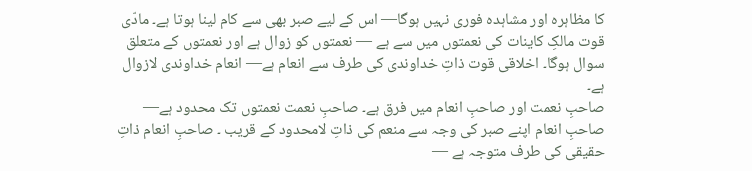کا مظاہرہ اور مشاہدہ فوری نہیں ہوگا— اس کے لیے صبر بھی سے کام لینا ہوتا ہے۔ مادّی قوت مالکِ کاینات کی نعمتوں میں سے ہے — نعمتوں کو زوال ہے اور نعمتوں کے متعلق سوال ہوگا۔ اخلاقی قوت ذاتِ خداوندی کی طرف سے انعام ہے— انعام خداوندی لازوال ہے۔
صاحبِ نعمت اور صاحبِ انعام میں فرق ہے۔ صاحبِ نعمت نعمتوں تک محدود ہے— صاحبِ انعام اپنے صبر کی وجہ سے منعم کی ذاتِ لامحدود کے قریب ۔ صاحبِ انعام ذاتِ حقیقی کی طرف متوجہ ہے —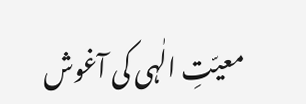معیّتِ الٰہی کی آغوش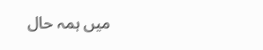میں ہمہ حال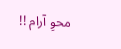محوِ آرام !!